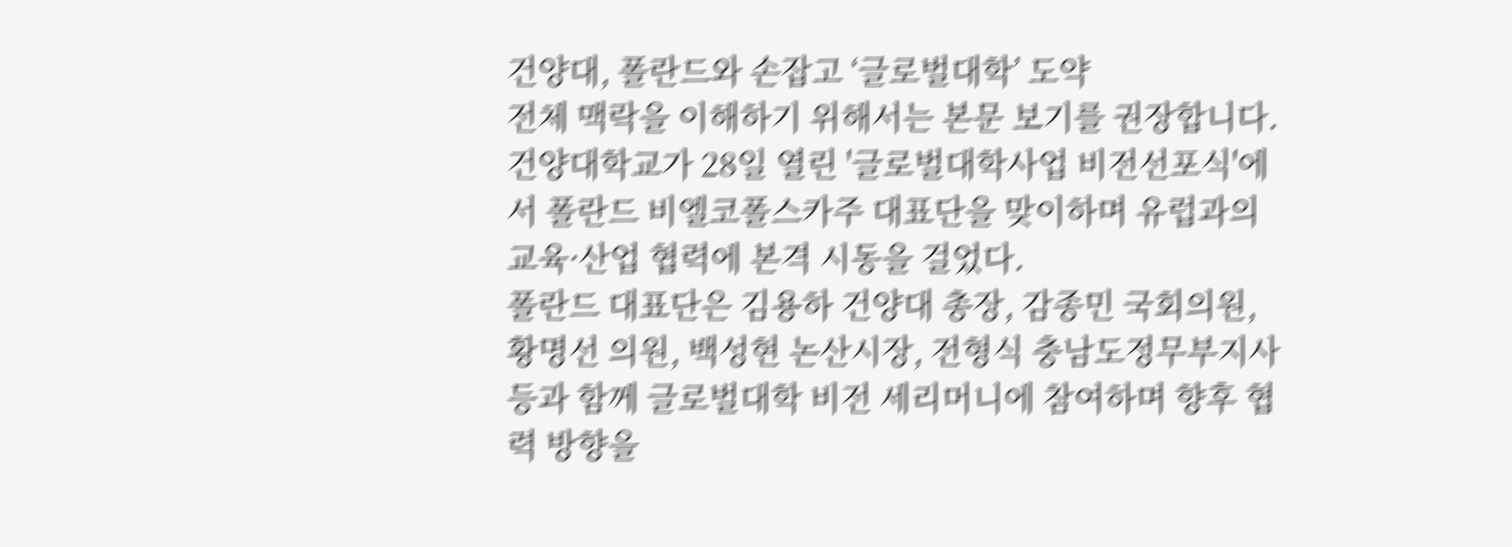건양대, 폴란드와 손잡고 ‘글로벌대학’ 도약
전체 맥락을 이해하기 위해서는 본문 보기를 권장합니다.
건양대학교가 28일 열린 '글로벌대학사업 비전선포식'에서 폴란드 비엘코폴스카주 대표단을 맞이하며 유럽과의 교육·산업 협력에 본격 시동을 걸었다.
폴란드 대표단은 김용하 건양대 총장, 감종민 국회의원, 황명선 의원, 백성현 논산시장, 전형식 충남도정무부지사 등과 함께 글로벌대학 비전 세리머니에 참여하며 향후 협력 방향을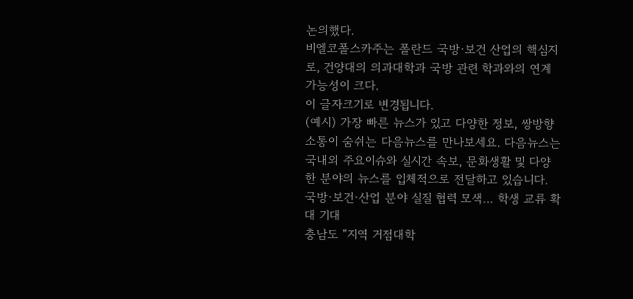논의했다.
비엘코폴스카주는 폴란드 국방·보건 산업의 핵심지로, 건양대의 의과대학과 국방 관련 학과와의 연계 가능성이 크다.
이 글자크기로 변경됩니다.
(예시) 가장 빠른 뉴스가 있고 다양한 정보, 쌍방향 소통이 숨쉬는 다음뉴스를 만나보세요. 다음뉴스는 국내외 주요이슈와 실시간 속보, 문화생활 및 다양한 분야의 뉴스를 입체적으로 전달하고 있습니다.
국방·보건·산업 분야 실질 협력 모색… 학생 교류 확대 기대
충남도 “지역 거점대학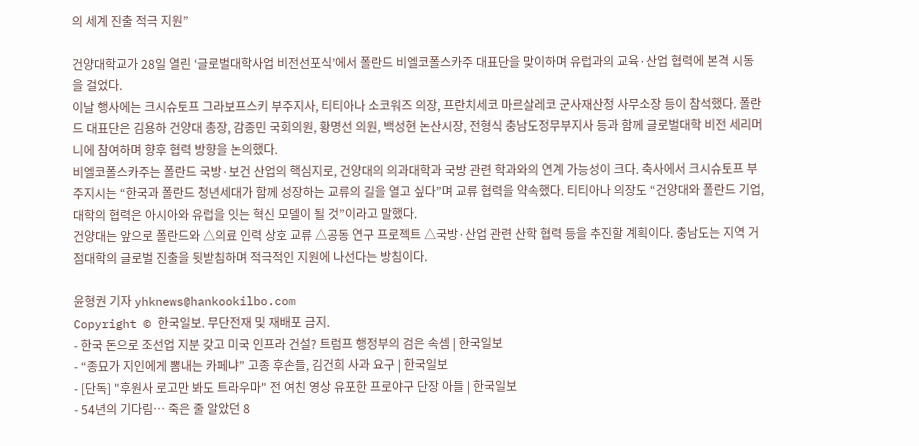의 세계 진출 적극 지원”

건양대학교가 28일 열린 ‘글로벌대학사업 비전선포식’에서 폴란드 비엘코폴스카주 대표단을 맞이하며 유럽과의 교육·산업 협력에 본격 시동을 걸었다.
이날 행사에는 크시슈토프 그라보프스키 부주지사, 티티아나 소코워즈 의장, 프란치세코 마르살레코 군사재산청 사무소장 등이 참석했다. 폴란드 대표단은 김용하 건양대 총장, 감종민 국회의원, 황명선 의원, 백성현 논산시장, 전형식 충남도정무부지사 등과 함께 글로벌대학 비전 세리머니에 참여하며 향후 협력 방향을 논의했다.
비엘코폴스카주는 폴란드 국방·보건 산업의 핵심지로, 건양대의 의과대학과 국방 관련 학과와의 연계 가능성이 크다. 축사에서 크시슈토프 부주지시는 “한국과 폴란드 청년세대가 함께 성장하는 교류의 길을 열고 싶다”며 교류 협력을 약속했다. 티티아나 의장도 “건양대와 폴란드 기업, 대학의 협력은 아시아와 유럽을 잇는 혁신 모델이 될 것”이라고 말했다.
건양대는 앞으로 폴란드와 △의료 인력 상호 교류 △공동 연구 프로젝트 △국방·산업 관련 산학 협력 등을 추진할 계획이다. 충남도는 지역 거점대학의 글로벌 진출을 뒷받침하며 적극적인 지원에 나선다는 방침이다.

윤형권 기자 yhknews@hankookilbo.com
Copyright © 한국일보. 무단전재 및 재배포 금지.
- 한국 돈으로 조선업 지분 갖고 미국 인프라 건설? 트럼프 행정부의 검은 속셈 | 한국일보
- “종묘가 지인에게 뽐내는 카페냐” 고종 후손들, 김건희 사과 요구 | 한국일보
- [단독] "후원사 로고만 봐도 트라우마" 전 여친 영상 유포한 프로야구 단장 아들 | 한국일보
- 54년의 기다림… 죽은 줄 알았던 8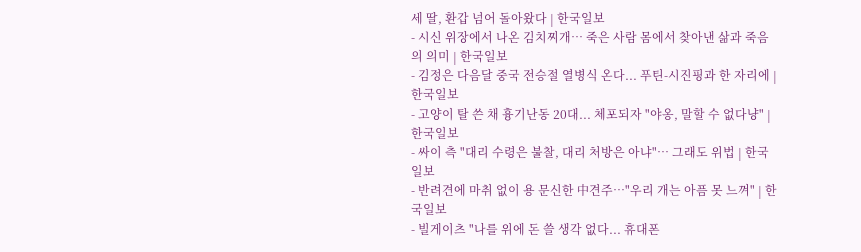세 딸, 환갑 넘어 돌아왔다 | 한국일보
- 시신 위장에서 나온 김치찌개… 죽은 사람 몸에서 찾아낸 삶과 죽음의 의미 | 한국일보
- 김정은 다음달 중국 전승절 열병식 온다... 푸틴-시진핑과 한 자리에 | 한국일보
- 고양이 탈 쓴 채 흉기난동 20대... 체포되자 "야옹, 말할 수 없다냥" | 한국일보
- 싸이 측 "대리 수령은 불찰, 대리 처방은 아냐"… 그래도 위법 | 한국일보
- 반려견에 마취 없이 용 문신한 中견주…"우리 개는 아픔 못 느껴" | 한국일보
- 빌게이츠 "나를 위에 돈 쓸 생각 없다... 휴대폰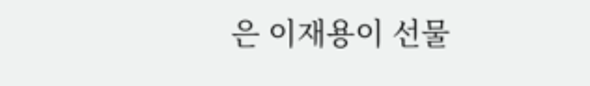은 이재용이 선물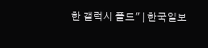한 갤럭시 폴드" | 한국일보